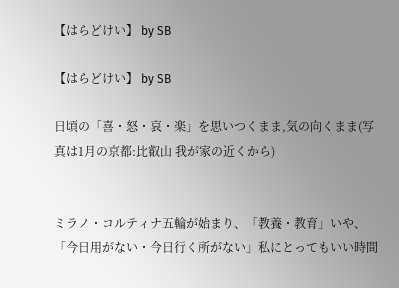【はらどけい】 by SB

【はらどけい】 by SB

日頃の「喜・怒・哀・楽」を思いつくまま,気の向くまま(写真は1月の京都:比叡山 我が家の近くから)


ミラノ・コルティナ五輪が始まり、「教養・教育」いや、「今日用がない・今日行く所がない」私にとってもいい時間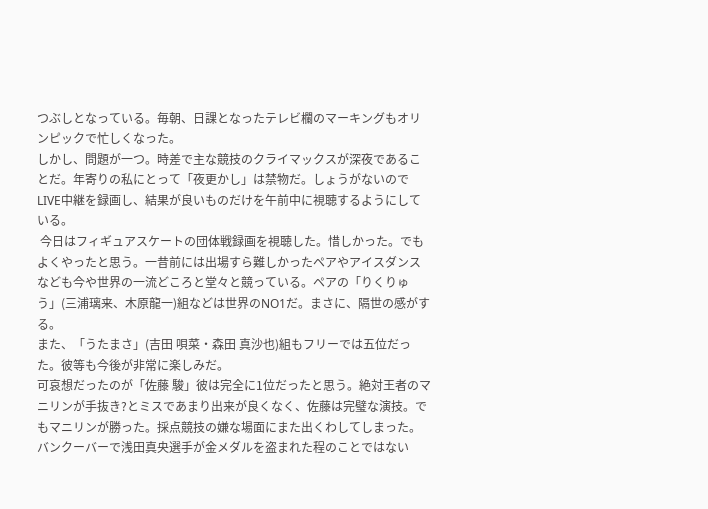つぶしとなっている。毎朝、日課となったテレビ欄のマーキングもオリンピックで忙しくなった。
しかし、問題が一つ。時差で主な競技のクライマックスが深夜であることだ。年寄りの私にとって「夜更かし」は禁物だ。しょうがないのでLIVE中継を録画し、結果が良いものだけを午前中に視聴するようにしている。
 今日はフィギュアスケートの団体戦録画を視聴した。惜しかった。でもよくやったと思う。一昔前には出場すら難しかったペアやアイスダンスなども今や世界の一流どころと堂々と競っている。ペアの「りくりゅう」(三浦璃来、木原龍一)組などは世界のNO1だ。まさに、隔世の感がする。
また、「うたまさ」(吉田 唄菜・森田 真沙也)組もフリーでは五位だった。彼等も今後が非常に楽しみだ。
可哀想だったのが「佐藤 駿」彼は完全に1位だったと思う。絶対王者のマニリンが手抜き?とミスであまり出来が良くなく、佐藤は完璧な演技。でもマニリンが勝った。採点競技の嫌な場面にまた出くわしてしまった。バンクーバーで浅田真央選手が金メダルを盗まれた程のことではない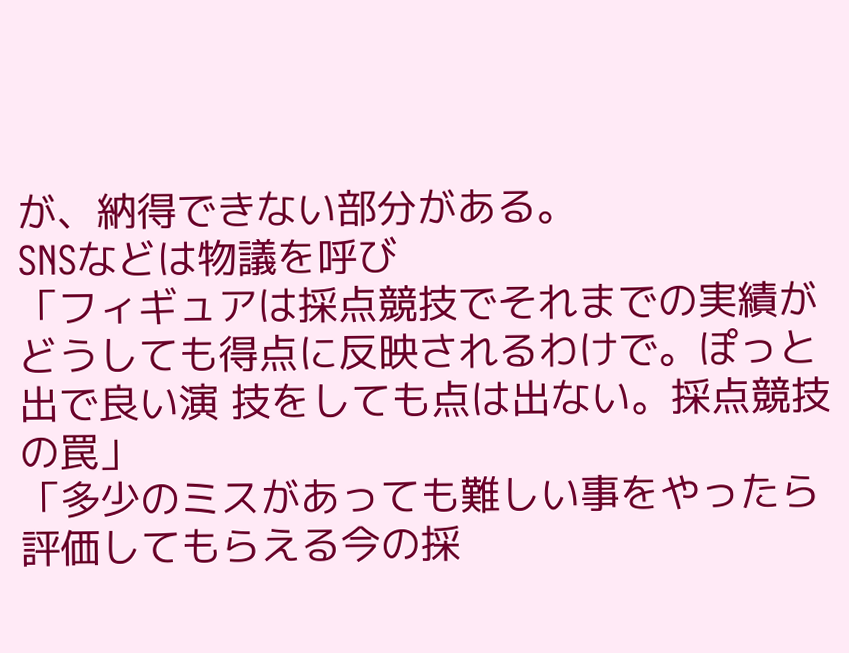が、納得できない部分がある。
SNSなどは物議を呼び
「フィギュアは採点競技でそれまでの実績がどうしても得点に反映されるわけで。ぽっと出で良い演 技をしても点は出ない。採点競技の罠」
「多少のミスがあっても難しい事をやったら評価してもらえる今の採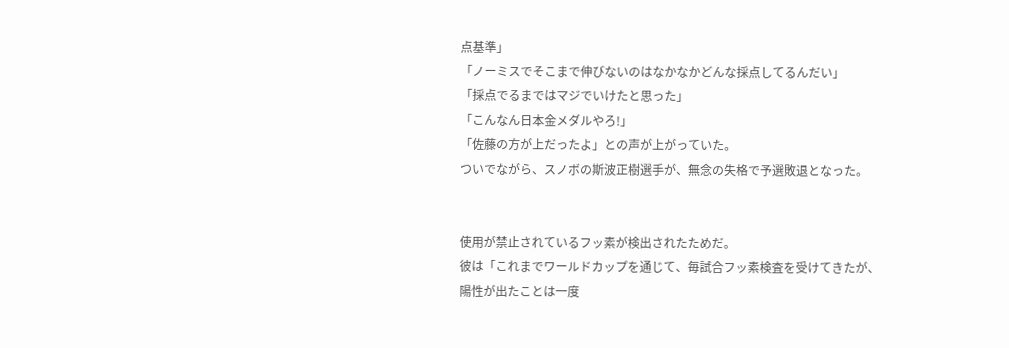点基準」
「ノーミスでそこまで伸びないのはなかなかどんな採点してるんだい」
「採点でるまではマジでいけたと思った」
「こんなん日本金メダルやろ!」
「佐藤の方が上だったよ」との声が上がっていた。
ついでながら、スノボの斯波正樹選手が、無念の失格で予選敗退となった。


使用が禁止されているフッ素が検出されたためだ。
彼は「これまでワールドカップを通じて、毎試合フッ素検査を受けてきたが、陽性が出たことは一度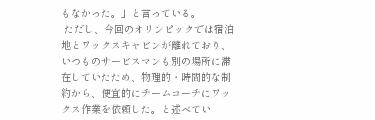もなかった。」と言っている。
 ただし、今回のオリンピックでは宿泊地とワックスキャビンが離れており、いつものサービスマンも別の場所に滞在していたため、物理的・時間的な制約から、便宜的にチームコーチにワックス作業を依頼した。と述べてい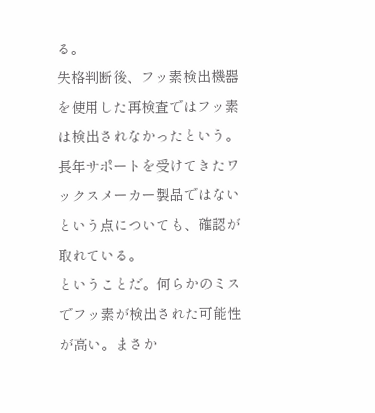る。
失格判断後、フッ素検出機器を使用した再検査ではフッ素は検出されなかったという。
長年サポートを受けてきたワックスメーカー製品ではないという点についても、確認が取れている。
ということだ。何らかのミスでフッ素が検出された可能性が高い。まさか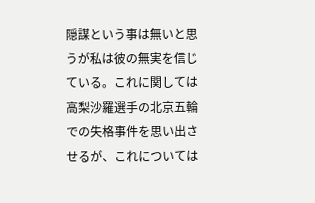隠謀という事は無いと思うが私は彼の無実を信じている。これに関しては高梨沙羅選手の北京五輪での失格事件を思い出させるが、これについては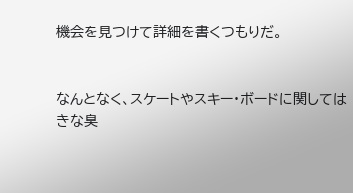機会を見つけて詳細を書くつもりだ。


なんとなく、スケートやスキー・ボードに関してはきな臭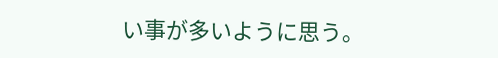い事が多いように思う。